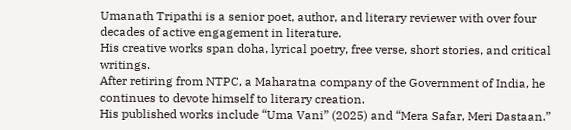Umanath Tripathi is a senior poet, author, and literary reviewer with over four decades of active engagement in literature.
His creative works span doha, lyrical poetry, free verse, short stories, and critical writings.
After retiring from NTPC, a Maharatna company of the Government of India, he continues to devote himself to literary creation.
His published works include “Uma Vani” (2025) and “Mera Safar, Meri Dastaan.”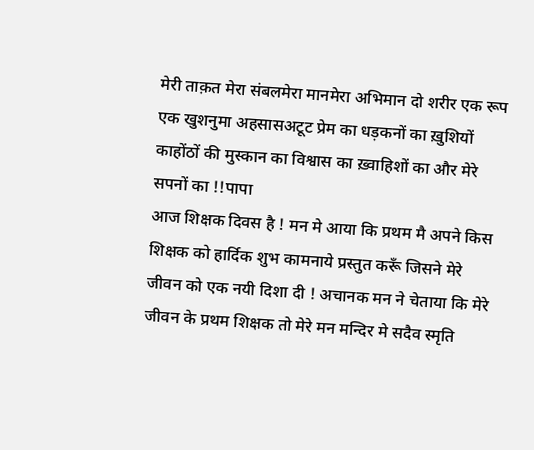मेरी ताक़त मेरा संबलमेरा मानमेरा अभिमान दो शरीर एक रूप एक खुशनुमा अहसासअटूट प्रेम का धड़कनों का ख़ुशियों काहोंठों की मुस्कान का विश्वास का ख़्वाहिशों का और मेरे सपनों का !!पापा
आज शिक्षक दिवस है ! मन मे आया कि प्रथम मै अपने किस शिक्षक को हार्दिक शुभ कामनाये प्रस्तुत करूँ जिसने मेरे जीवन को एक नयी दिशा दी ! अचानक मन ने चेताया कि मेरे जीवन के प्रथम शिक्षक तो मेरे मन मन्दिर मे सदैव स्मृति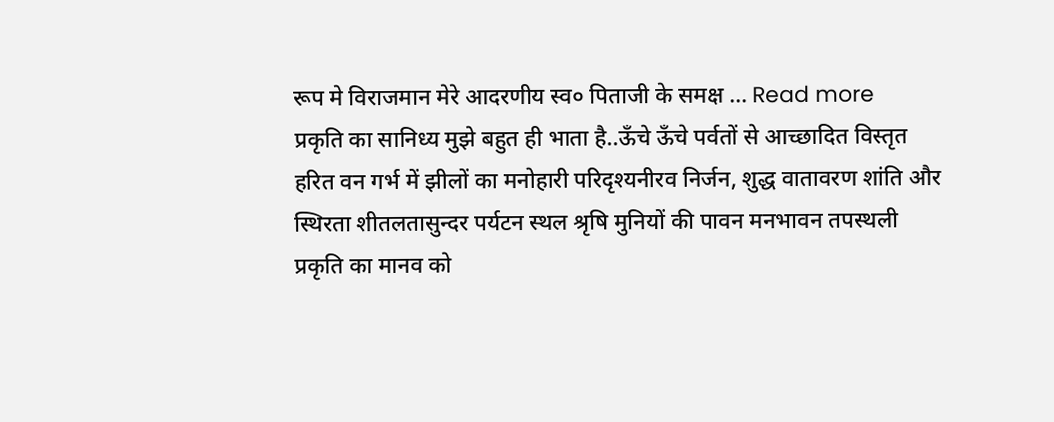रूप मे विराजमान मेरे आदरणीय स्व० पिताजी के समक्ष … Read more
प्रकृति का सानिध्य मुझे बहुत ही भाता है..ऊँचे ऊँचे पर्वतों से आच्छादित विस्तृत हरित वन गर्भ में झीलों का मनोहारी परिदृश्यनीरव निर्जन, शुद्ध वातावरण शांति और स्थिरता शीतलतासुन्दर पर्यटन स्थल श्रृषि मुनियों की पावन मनभावन तपस्थली प्रकृति का मानव को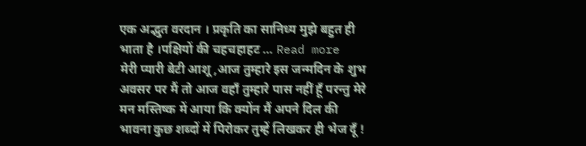एक अद्भुत वरदान । प्रकृति का सानिध्य मुझे बहुत ही भाता है ।पक्षियों की चहचहाहट … Read more
मेरी प्यारी बेटी आशू,आज तुम्हारे इस जन्मदिन के शुभ अवसर पर मैं तो आज वहाँ तुम्हारे पास नहीं हूँ परन्तु मेरे मन मस्तिष्क में आया कि क्योंन मैं अपने दिल की भावना कुछ शब्दों में पिरोकर तुम्हें लिखकर ही भेज दूँ !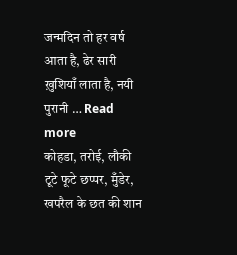जन्मदिन तो हर वर्ष आता है, ढेर सारी ख़ुशियाँ लाता है, नयी पुरानी … Read more
कोहडा, तरोई, लौकी टूटे फूटे छप्पर, मुँडेर, खपरैल के छत की शान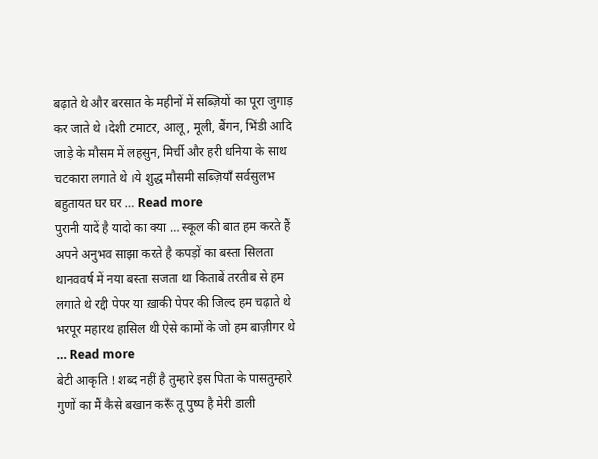बढ़ाते थे और बरसात के महीनों में सब्ज़ियों का पूरा जुगाड़ कर जाते थे ।देशी टमाटर, आलू, मूली, बैंगन, भिंडी आदि जाड़े के मौसम में लहसुन, मिर्ची और हरी धनिया के साथ चटकारा लगाते थे ।ये शुद्ध मौसमी सब्ज़ियाँ सर्वसुलभ बहुतायत घर घर … Read more
पुरानी यादें है यादो का क्या … स्कूल की बात हम करते हैं अपने अनुभव साझा करते है कपड़ों का बस्ता सिलता थानववर्ष में नया बस्ता सजता था किताबें तरतीब से हम लगाते थे रद्दी पेपर या ख़ाकी पेपर की जिल्द हम चढ़ाते थे भरपूर महारथ हासिल थी ऐसे कामों के जो हम बाज़ीगर थे … Read more
बेटी आकृति ! शब्द नहीं है तुम्हारे इस पिता के पासतुम्हारे गुणों का मैं कैसे बखान करूँ तू पुष्प है मेरी डाली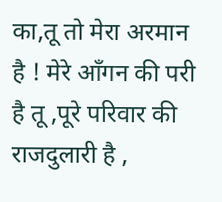का,तू तो मेरा अरमान है ! मेरे आँगन की परी है तू ,पूरे परिवार की राजदुलारी है ,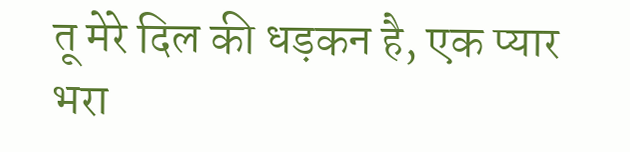तू मेरे दिल की धड़कन है, एक प्यार भरा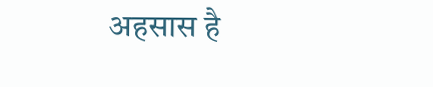अहसास है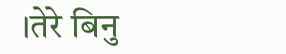।तेरे बिनु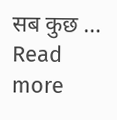सब कुछ … Read more